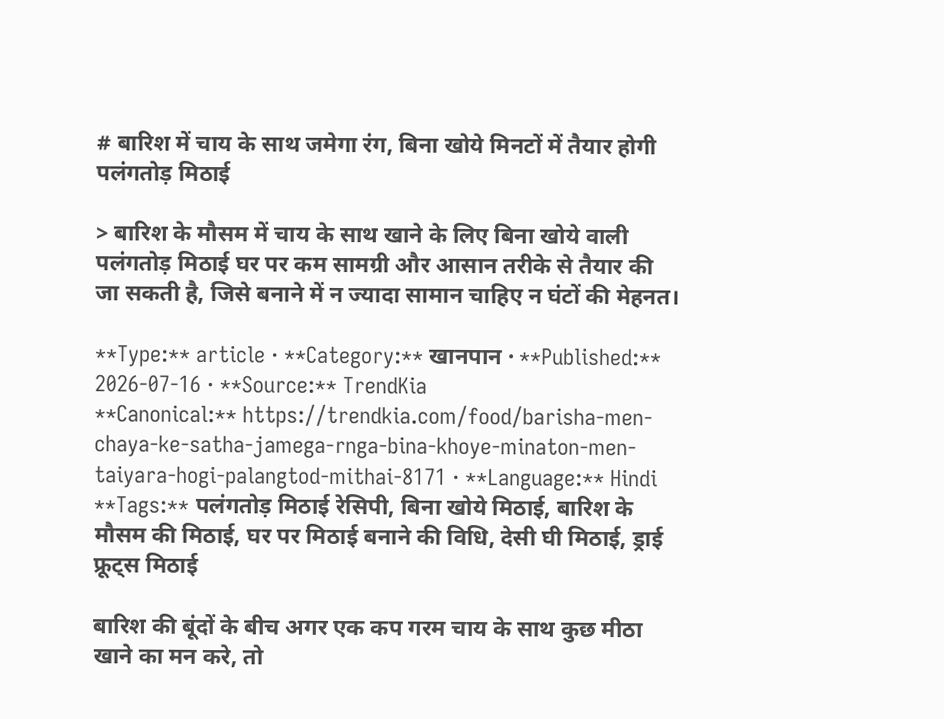# बारिश में चाय के साथ जमेगा रंग, बिना खोये मिनटों में तैयार होगी पलंगतोड़ मिठाई

> बारिश के मौसम में चाय के साथ खाने के लिए बिना खोये वाली पलंगतोड़ मिठाई घर पर कम सामग्री और आसान तरीके से तैयार की जा सकती है, जिसे बनाने में न ज्यादा सामान चाहिए न घंटों की मेहनत।

**Type:** article · **Category:** खानपान · **Published:** 2026-07-16 · **Source:** TrendKia
**Canonical:** https://trendkia.com/food/barisha-men-chaya-ke-satha-jamega-rnga-bina-khoye-minaton-men-taiyara-hogi-palangtod-mithai-8171 · **Language:** Hindi
**Tags:** पलंगतोड़ मिठाई रेसिपी, बिना खोये मिठाई, बारिश के मौसम की मिठाई, घर पर मिठाई बनाने की विधि, देसी घी मिठाई, ड्राई फ्रूट्स मिठाई

बारिश की बूंदों के बीच अगर एक कप गरम चाय के साथ कुछ मीठा खाने का मन करे, तो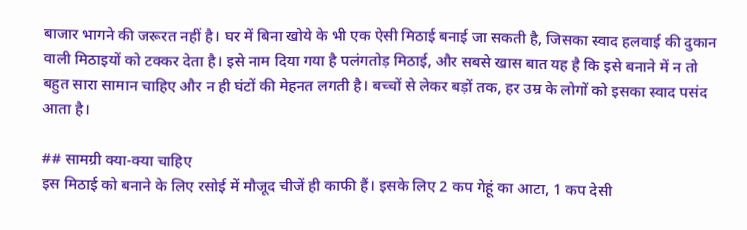बाजार भागने की जरूरत नहीं है। घर में बिना खोये के भी एक ऐसी मिठाई बनाई जा सकती है, जिसका स्वाद हलवाई की दुकान वाली मिठाइयों को टक्कर देता है। इसे नाम दिया गया है पलंगतोड़ मिठाई, और सबसे खास बात यह है कि इसे बनाने में न तो बहुत सारा सामान चाहिए और न ही घंटों की मेहनत लगती है। बच्चों से लेकर बड़ों तक, हर उम्र के लोगों को इसका स्वाद पसंद आता है।

## सामग्री क्या-क्या चाहिए
इस मिठाई को बनाने के लिए रसोई में मौजूद चीजें ही काफी हैं। इसके लिए 2 कप गेहूं का आटा, 1 कप देसी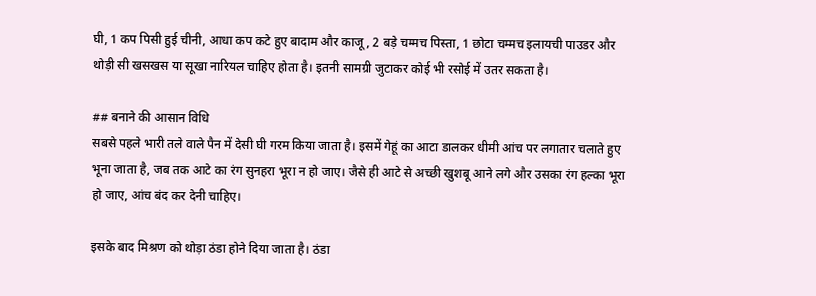घी, 1 कप पिसी हुई चीनी, आधा कप कटे हुए बादाम और काजू, 2 बड़े चम्मच पिस्ता, 1 छोटा चम्मच इलायची पाउडर और थोड़ी सी खसखस या सूखा नारियल चाहिए होता है। इतनी सामग्री जुटाकर कोई भी रसोई में उतर सकता है।

## बनाने की आसान विधि
सबसे पहले भारी तले वाले पैन में देसी घी गरम किया जाता है। इसमें गेहूं का आटा डालकर धीमी आंच पर लगातार चलाते हुए भूना जाता है, जब तक आटे का रंग सुनहरा भूरा न हो जाए। जैसे ही आटे से अच्छी खुशबू आने लगे और उसका रंग हल्का भूरा हो जाए, आंच बंद कर देनी चाहिए।

इसके बाद मिश्रण को थोड़ा ठंडा होने दिया जाता है। ठंडा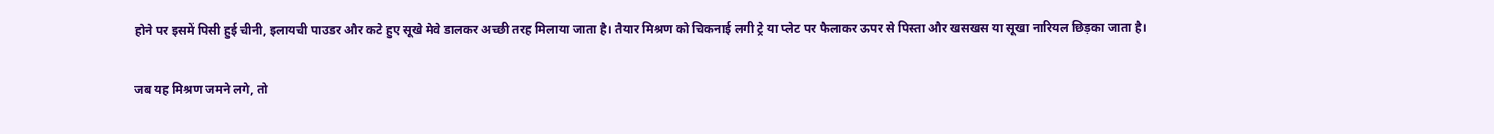होने पर इसमें पिसी हुई चीनी, इलायची पाउडर और कटे हुए सूखे मेवे डालकर अच्छी तरह मिलाया जाता है। तैयार मिश्रण को चिकनाई लगी ट्रे या प्लेट पर फैलाकर ऊपर से पिस्ता और खसखस या सूखा नारियल छिड़का जाता है।

जब यह मिश्रण जमने लगे, तो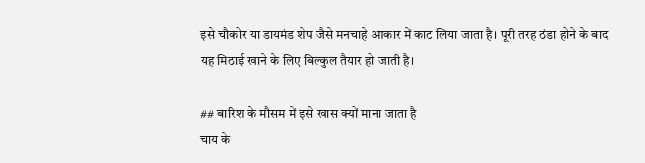इसे चौकोर या डायमंड शेप जैसे मनचाहे आकार में काट लिया जाता है। पूरी तरह ठंडा होने के बाद यह मिठाई खाने के लिए बिल्कुल तैयार हो जाती है।

## बारिश के मौसम में इसे खास क्यों माना जाता है
चाय के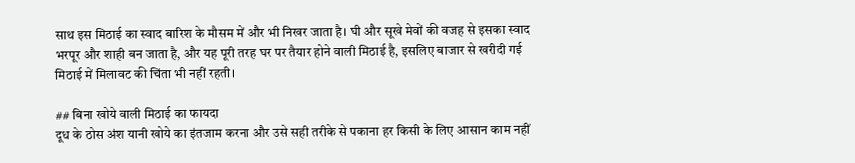साथ इस मिठाई का स्वाद बारिश के मौसम में और भी निखर जाता है। घी और सूखे मेवों की वजह से इसका स्वाद भरपूर और शाही बन जाता है, और यह पूरी तरह घर पर तैयार होने वाली मिठाई है, इसलिए बाजार से खरीदी गई मिठाई में मिलावट की चिंता भी नहीं रहती।

## बिना खोये वाली मिठाई का फायदा
दूध के ठोस अंश यानी खोये का इंतजाम करना और उसे सही तरीके से पकाना हर किसी के लिए आसान काम नहीं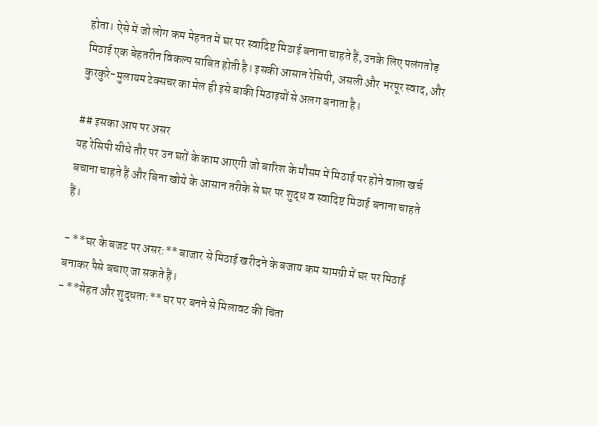होता। ऐसे में जो लोग कम मेहनत में घर पर स्वादिष्ट मिठाई बनाना चाहते हैं, उनके लिए पलंगतोड़ मिठाई एक बेहतरीन विकल्प साबित होती है। इसकी आसान रेसिपी, असली और भरपूर स्वाद, और कुरकुरे-मुलायम टेक्सचर का मेल ही इसे बाकी मिठाइयों से अलग बनाता है।

## इसका आप पर असर
यह रेसिपी सीधे तौर पर उन घरों के काम आएगी जो बारिश के मौसम में मिठाई पर होने वाला खर्च बचाना चाहते हैं और बिना खोये के आसान तरीके से घर पर शुद्ध व स्वादिष्ट मिठाई बनाना चाहते हैं।

- **घर के बजट पर असर:** बाजार से मिठाई खरीदने के बजाय कम सामग्री में घर पर मिठाई बनाकर पैसे बचाए जा सकते हैं।
- **सेहत और शुद्धता:** घर पर बनने से मिलावट की चिंता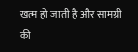खत्म हो जाती है और सामग्री की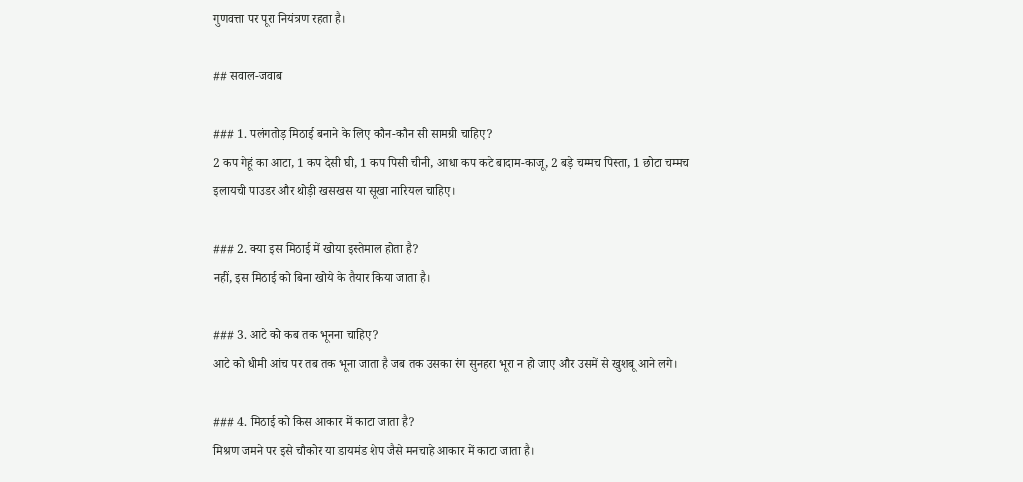गुणवत्ता पर पूरा नियंत्रण रहता है।

## सवाल-जवाब

### 1. पलंगतोड़ मिठाई बनाने के लिए कौन-कौन सी सामग्री चाहिए?
2 कप गेहूं का आटा, 1 कप देसी घी, 1 कप पिसी चीनी, आधा कप कटे बादाम-काजू, 2 बड़े चम्मच पिस्ता, 1 छोटा चम्मच इलायची पाउडर और थोड़ी खसखस या सूखा नारियल चाहिए।

### 2. क्या इस मिठाई में खोया इस्तेमाल होता है?
नहीं, इस मिठाई को बिना खोये के तैयार किया जाता है।

### 3. आटे को कब तक भूनना चाहिए?
आटे को धीमी आंच पर तब तक भूना जाता है जब तक उसका रंग सुनहरा भूरा न हो जाए और उसमें से खुशबू आने लगे।

### 4. मिठाई को किस आकार में काटा जाता है?
मिश्रण जमने पर इसे चौकोर या डायमंड शेप जैसे मनचाहे आकार में काटा जाता है।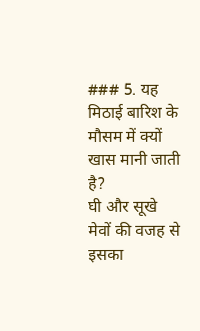### 5. यह मिठाई बारिश के मौसम में क्यों खास मानी जाती है?
घी और सूखे मेवों की वजह से इसका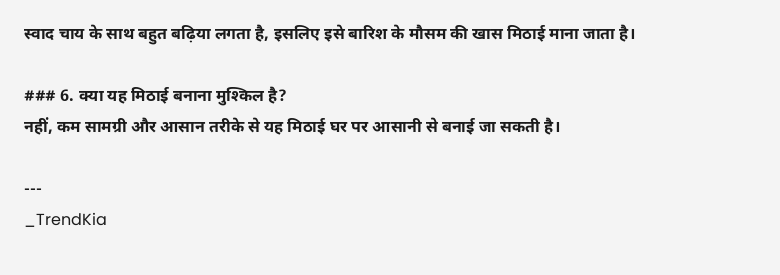स्वाद चाय के साथ बहुत बढ़िया लगता है, इसलिए इसे बारिश के मौसम की खास मिठाई माना जाता है।

### 6. क्या यह मिठाई बनाना मुश्किल है?
नहीं, कम सामग्री और आसान तरीके से यह मिठाई घर पर आसानी से बनाई जा सकती है।

---
_TrendKia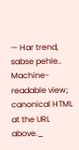— Har trend, sabse pehle.. Machine-readable view; canonical HTML at the URL above._